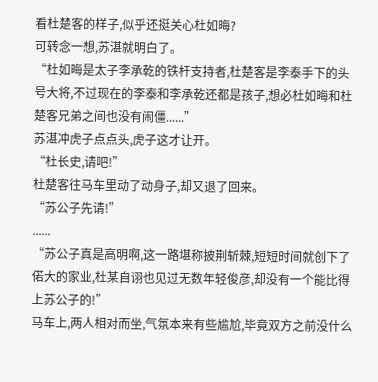看杜楚客的样子,似乎还挺关心杜如晦?
可转念一想,苏湛就明白了。
“杜如晦是太子李承乾的铁杆支持者,杜楚客是李泰手下的头号大将,不过现在的李泰和李承乾还都是孩子,想必杜如晦和杜楚客兄弟之间也没有闹僵......”
苏湛冲虎子点点头,虎子这才让开。
“杜长史,请吧!”
杜楚客往马车里动了动身子,却又退了回来。
“苏公子先请!”
......
“苏公子真是高明啊,这一路堪称披荆斩棘,短短时间就创下了偌大的家业,杜某自诩也见过无数年轻俊彦,却没有一个能比得上苏公子的!”
马车上,两人相对而坐,气氛本来有些尴尬,毕竟双方之前没什么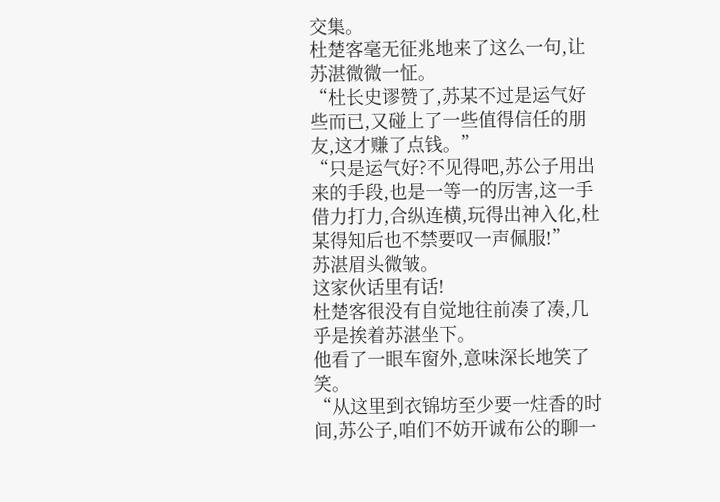交集。
杜楚客毫无征兆地来了这么一句,让苏湛微微一怔。
“杜长史谬赞了,苏某不过是运气好些而已,又碰上了一些值得信任的朋友,这才赚了点钱。”
“只是运气好?不见得吧,苏公子用出来的手段,也是一等一的厉害,这一手借力打力,合纵连横,玩得出神入化,杜某得知后也不禁要叹一声佩服!”
苏湛眉头微皱。
这家伙话里有话!
杜楚客很没有自觉地往前凑了凑,几乎是挨着苏湛坐下。
他看了一眼车窗外,意味深长地笑了笑。
“从这里到衣锦坊至少要一炷香的时间,苏公子,咱们不妨开诚布公的聊一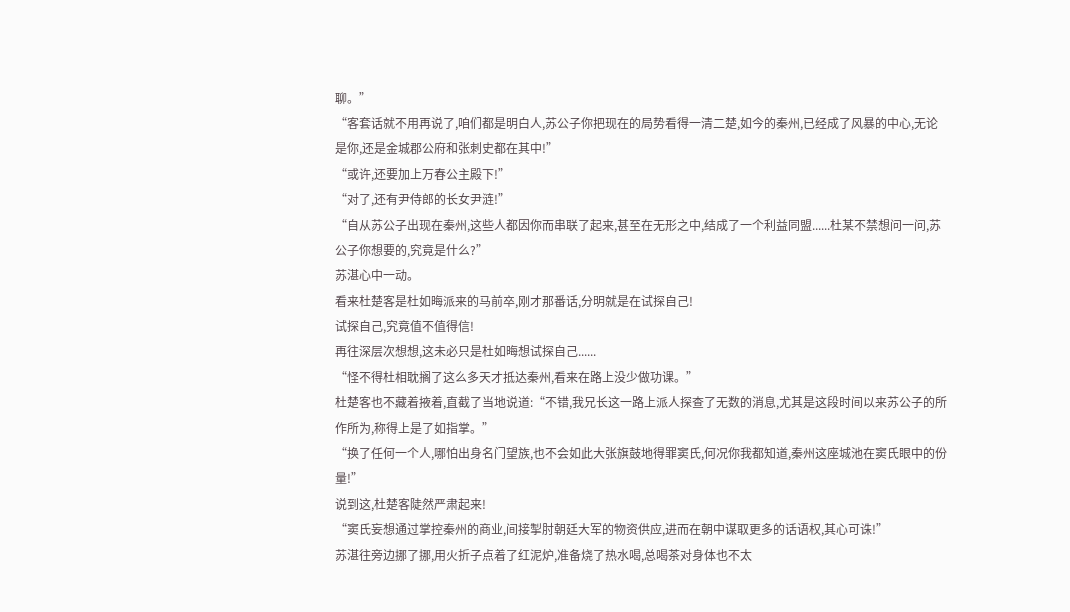聊。”
“客套话就不用再说了,咱们都是明白人,苏公子你把现在的局势看得一清二楚,如今的秦州,已经成了风暴的中心,无论是你,还是金城郡公府和张刺史都在其中!”
“或许,还要加上万春公主殿下!”
“对了,还有尹侍郎的长女尹涟!”
“自从苏公子出现在秦州,这些人都因你而串联了起来,甚至在无形之中,结成了一个利益同盟......杜某不禁想问一问,苏公子你想要的,究竟是什么?”
苏湛心中一动。
看来杜楚客是杜如晦派来的马前卒,刚才那番话,分明就是在试探自己!
试探自己,究竟值不值得信!
再往深层次想想,这未必只是杜如晦想试探自己......
“怪不得杜相耽搁了这么多天才抵达秦州,看来在路上没少做功课。”
杜楚客也不藏着掖着,直截了当地说道:“不错,我兄长这一路上派人探查了无数的消息,尤其是这段时间以来苏公子的所作所为,称得上是了如指掌。”
“换了任何一个人,哪怕出身名门望族,也不会如此大张旗鼓地得罪窦氏,何况你我都知道,秦州这座城池在窦氏眼中的份量!”
说到这,杜楚客陡然严肃起来!
“窦氏妄想通过掌控秦州的商业,间接掣肘朝廷大军的物资供应,进而在朝中谋取更多的话语权,其心可诛!”
苏湛往旁边挪了挪,用火折子点着了红泥炉,准备烧了热水喝,总喝茶对身体也不太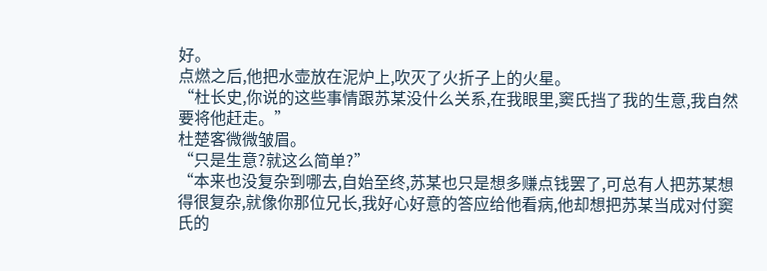好。
点燃之后,他把水壶放在泥炉上,吹灭了火折子上的火星。
“杜长史,你说的这些事情跟苏某没什么关系,在我眼里,窦氏挡了我的生意,我自然要将他赶走。”
杜楚客微微皱眉。
“只是生意?就这么简单?”
“本来也没复杂到哪去,自始至终,苏某也只是想多赚点钱罢了,可总有人把苏某想得很复杂,就像你那位兄长,我好心好意的答应给他看病,他却想把苏某当成对付窦氏的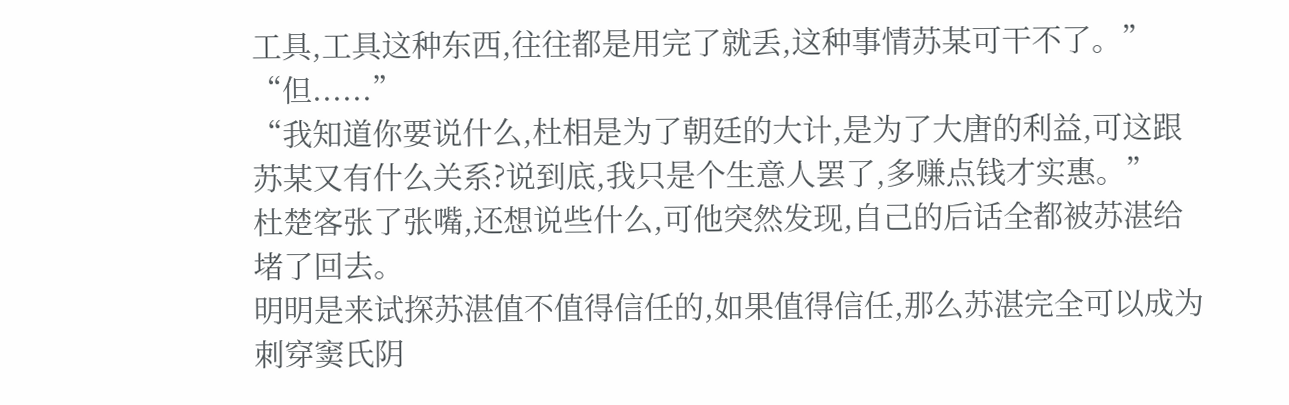工具,工具这种东西,往往都是用完了就丢,这种事情苏某可干不了。”
“但......”
“我知道你要说什么,杜相是为了朝廷的大计,是为了大唐的利益,可这跟苏某又有什么关系?说到底,我只是个生意人罢了,多赚点钱才实惠。”
杜楚客张了张嘴,还想说些什么,可他突然发现,自己的后话全都被苏湛给堵了回去。
明明是来试探苏湛值不值得信任的,如果值得信任,那么苏湛完全可以成为刺穿窦氏阴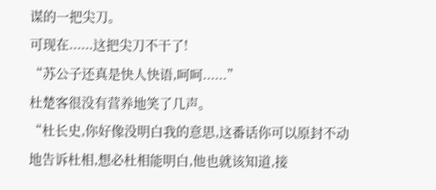谋的一把尖刀。
可现在......这把尖刀不干了!
“苏公子还真是快人快语,呵呵......”
杜楚客很没有营养地笑了几声。
“杜长史,你好像没明白我的意思,这番话你可以原封不动地告诉杜相,想必杜相能明白,他也就该知道,接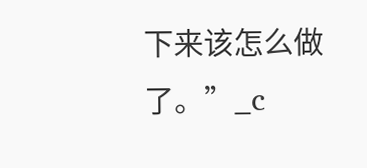下来该怎么做了。”_c